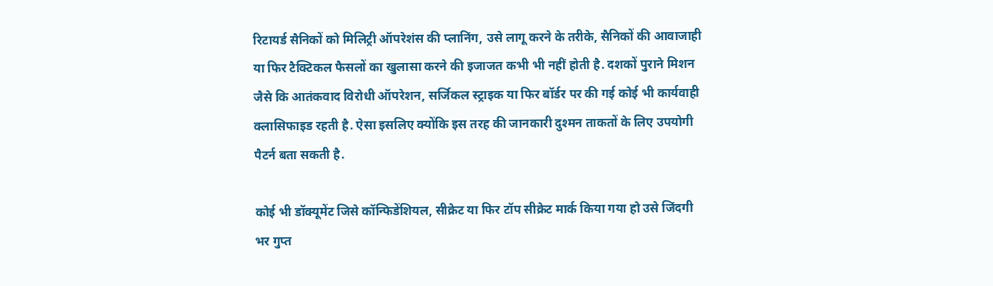रिटायर्ड सैनिकों को मिलिट्री ऑपरेशंस की प्लानिंग, उसे लागू करने के तरीके, सैनिकों की आवाजाही या फिर टैक्टिकल फैसलों का खुलासा करने की इजाजत कभी भी नहीं होती है. दशकों पुराने मिशन जैसे कि आतंकवाद विरोधी ऑपरेशन, सर्जिकल स्ट्राइक या फिर बॉर्डर पर की गई कोई भी कार्यवाही क्लासिफाइड रहती है. ऐसा इसलिए क्योंकि इस तरह की जानकारी दुश्मन ताकतों के लिए उपयोगी पैटर्न बता सकती है.

कोई भी डॉक्यूमेंट जिसे कॉन्फिडेंशियल, सीक्रेट या फिर टॉप सीक्रेट मार्क किया गया हो उसे जिंदगी भर गुप्त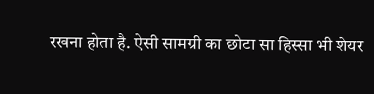रखना होता है. ऐसी सामग्री का छोटा सा हिस्सा भी शेयर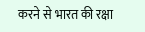करने से भारत की रक्षा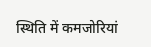स्थिति में कमजोरियां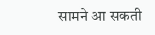सामने आ सकती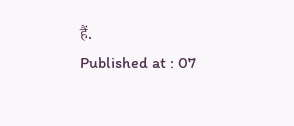हैं.
Published at : 07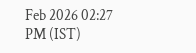Feb 2026 02:27 PM (IST)